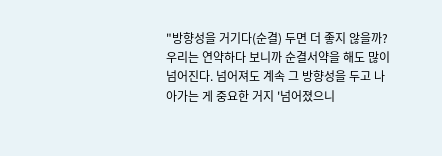"방향성을 거기다(순결) 두면 더 좋지 않을까?우리는 연약하다 보니까 순결서약을 해도 많이 넘어진다. 넘어져도 계속 그 방향성을 두고 나아가는 게 중요한 거지 '넘어졌으니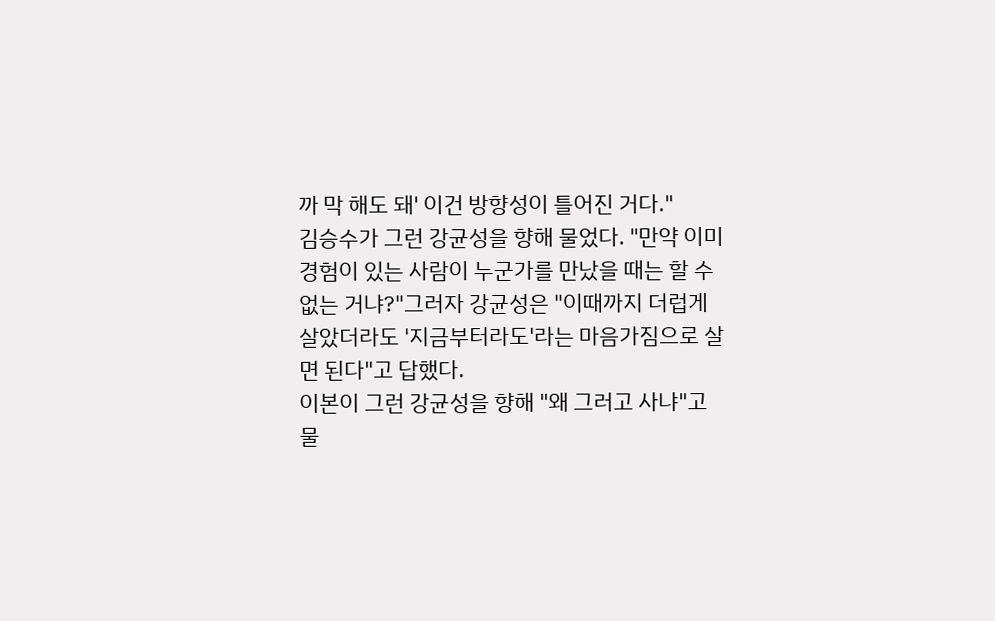까 막 해도 돼' 이건 방향성이 틀어진 거다."
김승수가 그런 강균성을 향해 물었다. "만약 이미 경험이 있는 사람이 누군가를 만났을 때는 할 수 없는 거냐?"그러자 강균성은 "이때까지 더럽게 살았더라도 '지금부터라도'라는 마음가짐으로 살면 된다"고 답했다.
이본이 그런 강균성을 향해 "왜 그러고 사냐"고 물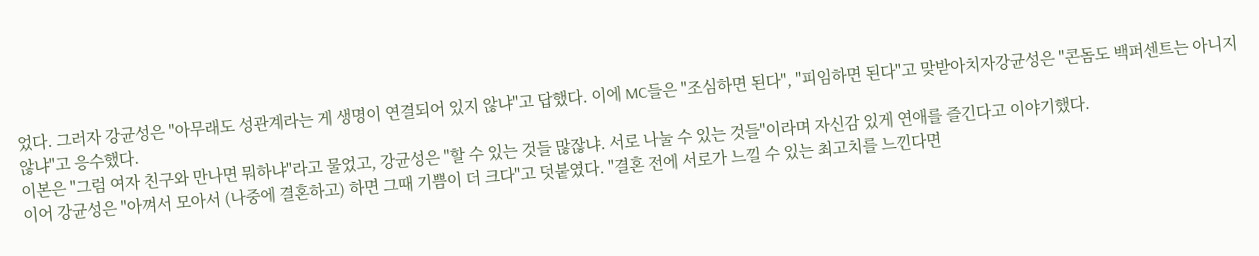었다. 그러자 강균성은 "아무래도 성관계라는 게 생명이 연결되어 있지 않냐"고 답했다. 이에 MC들은 "조심하면 된다", "피임하면 된다"고 맞받아치자강균성은 "콘돔도 백퍼센트는 아니지 않냐"고 응수했다.
이본은 "그럼 여자 친구와 만나면 뭐하냐"라고 물었고, 강균성은 "할 수 있는 것들 많잖냐. 서로 나눌 수 있는 것들"이라며 자신감 있게 연애를 즐긴다고 이야기했다.
이어 강균성은 "아껴서 모아서 (나중에 결혼하고) 하면 그때 기쁨이 더 크다"고 덧붙였다. "결혼 전에 서로가 느낄 수 있는 최고치를 느낀다면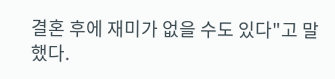결혼 후에 재미가 없을 수도 있다"고 말했다.